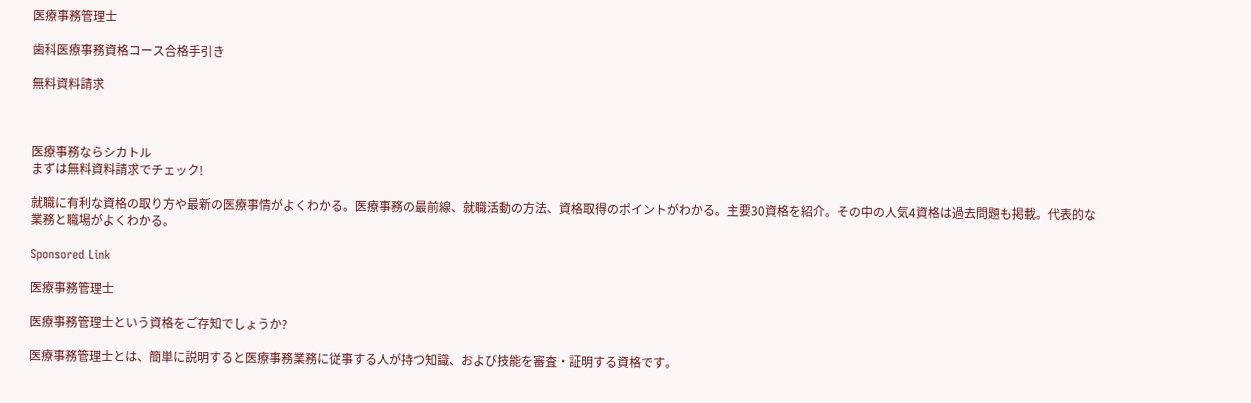医療事務管理士

歯科医療事務資格コース合格手引き

無料資料請求



医療事務ならシカトル
まずは無料資料請求でチェック!

就職に有利な資格の取り方や最新の医療事情がよくわかる。医療事務の最前線、就職活動の方法、資格取得のポイントがわかる。主要30資格を紹介。その中の人気4資格は過去問題も掲載。代表的な業務と職場がよくわかる。

Sponsored Link

医療事務管理士

医療事務管理士という資格をご存知でしょうか?

医療事務管理士とは、簡単に説明すると医療事務業務に従事する人が持つ知識、および技能を審査・証明する資格です。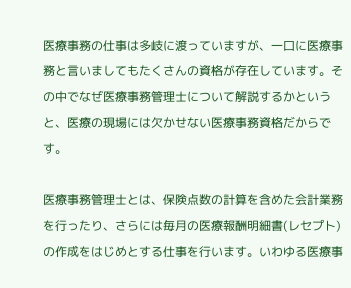医療事務の仕事は多岐に渡っていますが、一口に医療事務と言いましてもたくさんの資格が存在しています。その中でなぜ医療事務管理士について解説するかというと、医療の現場には欠かせない医療事務資格だからです。

医療事務管理士とは、保険点数の計算を含めた会計業務を行ったり、さらには毎月の医療報酬明細書(レセプト)の作成をはじめとする仕事を行います。いわゆる医療事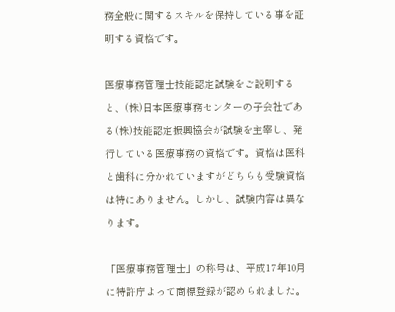務全般に関するスキルを保持している事を証明する資格です。

医療事務管理士技能認定試験をご説明すると、(株)日本医療事務センターの子会社である(株)技能認定振興協会が試験を主宰し、発行している医療事務の資格です。資格は医科と歯科に分かれていますがどちらも受験資格は特にありません。しかし、試験内容は異なります。

「医療事務管理士」の称号は、平成17年10月に特許庁よって商標登録が認められました。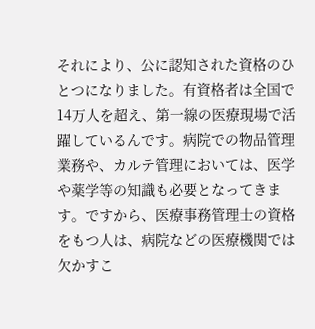それにより、公に認知された資格のひとつになりました。有資格者は全国で14万人を超え、第一線の医療現場で活躍しているんです。病院での物品管理業務や、カルテ管理においては、医学や薬学等の知識も必要となってきます。ですから、医療事務管理士の資格をもつ人は、病院などの医療機関では欠かすこ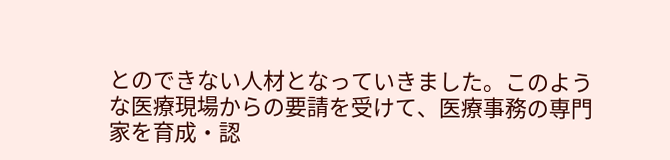とのできない人材となっていきました。このような医療現場からの要請を受けて、医療事務の専門家を育成・認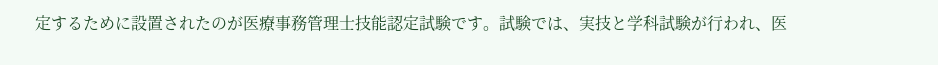定するために設置されたのが医療事務管理士技能認定試験です。試験では、実技と学科試験が行われ、医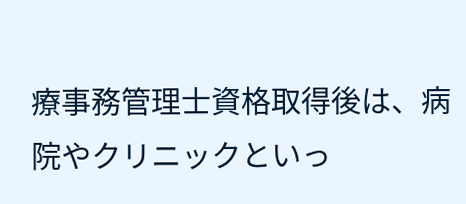療事務管理士資格取得後は、病院やクリニックといっ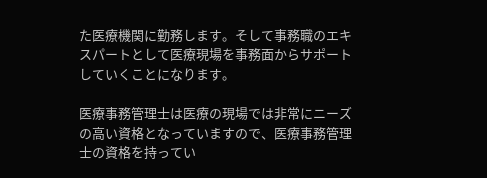た医療機関に勤務します。そして事務職のエキスパートとして医療現場を事務面からサポートしていくことになります。

医療事務管理士は医療の現場では非常にニーズの高い資格となっていますので、医療事務管理士の資格を持ってい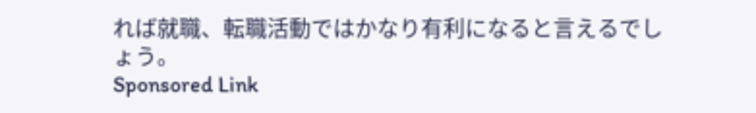れば就職、転職活動ではかなり有利になると言えるでしょう。
Sponsored Link